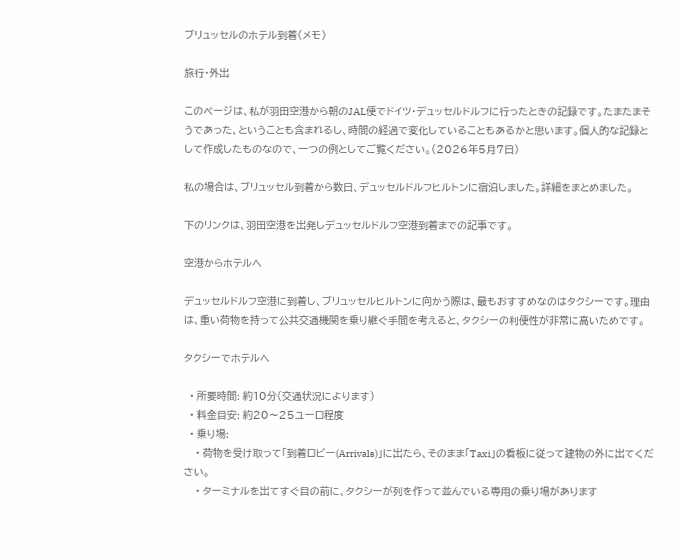ブリュッセルのホテル到着(メモ)

旅行・外出

このページは、私が羽田空港から朝のJAL便でドイツ・デュッセルドルフに行ったときの記録です。たまたまそうであった、ということも含まれるし、時間の経過で変化していることもあるかと思います。個人的な記録として作成したものなので、一つの例としてご覧ください。(2026年5月7日)

私の場合は、ブリュッセル到着から数日、デュッセルドルフヒルトンに宿泊しました。詳細をまとめました。

下のリンクは、羽田空港を出発しデュッセルドルフ空港到着までの記事です。

空港からホテルへ

デュッセルドルフ空港に到着し、ブリュッセルヒルトンに向かう際は、最もおすすめなのはタクシーです。理由は、重い荷物を持って公共交通機関を乗り継ぐ手間を考えると、タクシーの利便性が非常に高いためです。

タクシーでホテルへ

  • 所要時間: 約10分(交通状況によります)
  • 料金目安: 約20〜25ユーロ程度
  • 乗り場:
    • 荷物を受け取って「到着ロビー(Arrivals)」に出たら、そのまま「Taxi」の看板に従って建物の外に出てください。
    • ターミナルを出てすぐ目の前に、タクシーが列を作って並んでいる専用の乗り場があります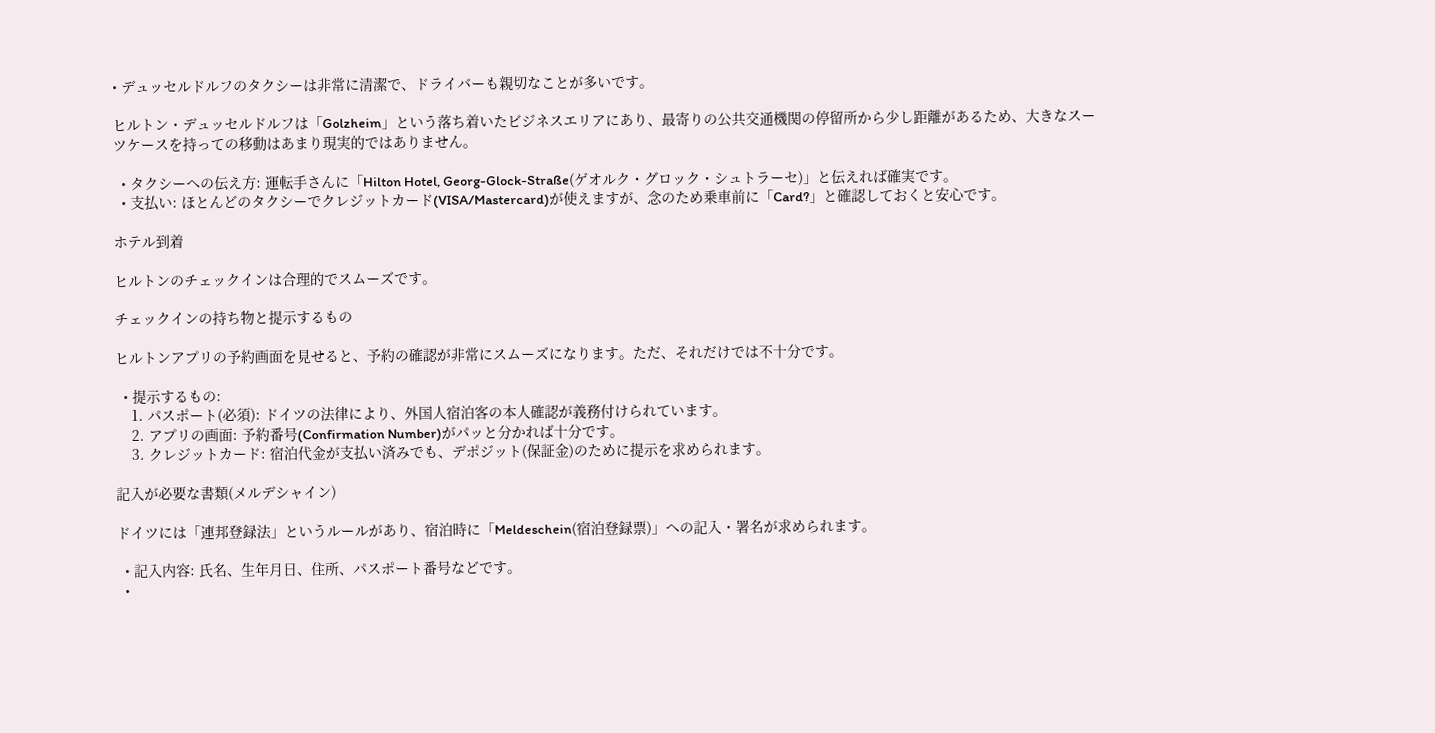• デュッセルドルフのタクシーは非常に清潔で、ドライバーも親切なことが多いです。

ヒルトン・デュッセルドルフは「Golzheim」という落ち着いたビジネスエリアにあり、最寄りの公共交通機関の停留所から少し距離があるため、大きなスーツケースを持っての移動はあまり現実的ではありません。

  • タクシーへの伝え方: 運転手さんに「Hilton Hotel, Georg-Glock-Straße(ゲオルク・グロック・シュトラーセ)」と伝えれば確実です。
  • 支払い: ほとんどのタクシーでクレジットカード(VISA/Mastercard)が使えますが、念のため乗車前に「Card?」と確認しておくと安心です。

ホテル到着

ヒルトンのチェックインは合理的でスムーズです。

チェックインの持ち物と提示するもの

ヒルトンアプリの予約画面を見せると、予約の確認が非常にスムーズになります。ただ、それだけでは不十分です。

  • 提示するもの:
    1. パスポート(必須): ドイツの法律により、外国人宿泊客の本人確認が義務付けられています。
    2. アプリの画面: 予約番号(Confirmation Number)がパッと分かれば十分です。
    3. クレジットカード: 宿泊代金が支払い済みでも、デポジット(保証金)のために提示を求められます。

記入が必要な書類(メルデシャイン)

ドイツには「連邦登録法」というルールがあり、宿泊時に「Meldeschein(宿泊登録票)」への記入・署名が求められます。

  • 記入内容: 氏名、生年月日、住所、パスポート番号などです。
  •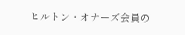ヒルトン・オナーズ会員の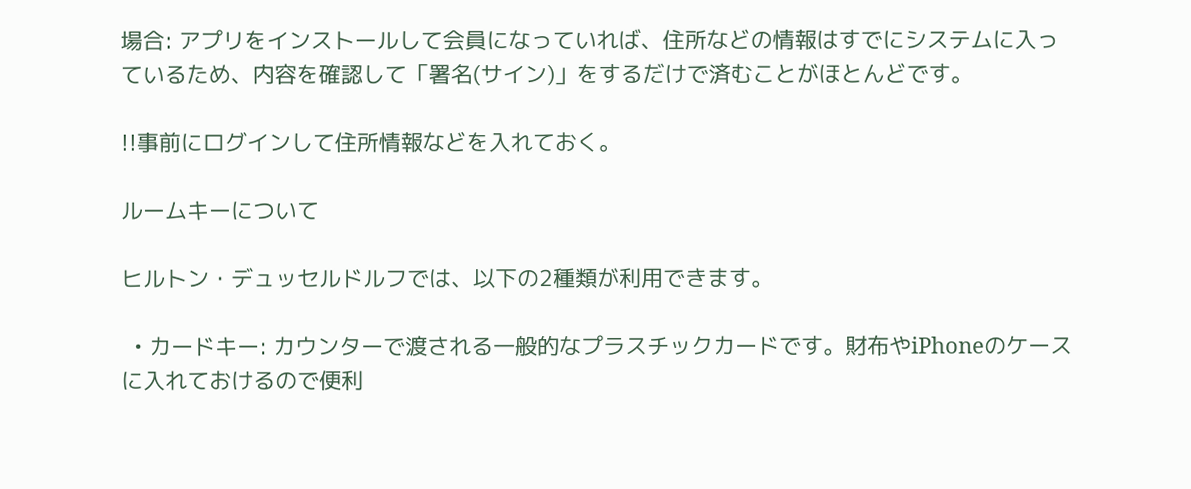場合: アプリをインストールして会員になっていれば、住所などの情報はすでにシステムに入っているため、内容を確認して「署名(サイン)」をするだけで済むことがほとんどです。

!!事前にログインして住所情報などを入れておく。

ルームキーについて

ヒルトン・デュッセルドルフでは、以下の2種類が利用できます。

  • カードキー: カウンターで渡される一般的なプラスチックカードです。財布やiPhoneのケースに入れておけるので便利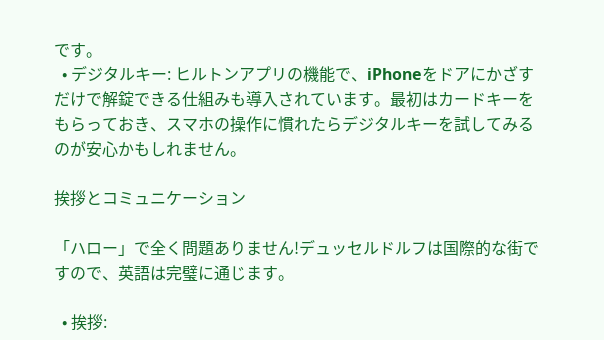です。
  • デジタルキー: ヒルトンアプリの機能で、iPhoneをドアにかざすだけで解錠できる仕組みも導入されています。最初はカードキーをもらっておき、スマホの操作に慣れたらデジタルキーを試してみるのが安心かもしれません。

挨拶とコミュニケーション

「ハロー」で全く問題ありません!デュッセルドルフは国際的な街ですので、英語は完璧に通じます。

  • 挨拶: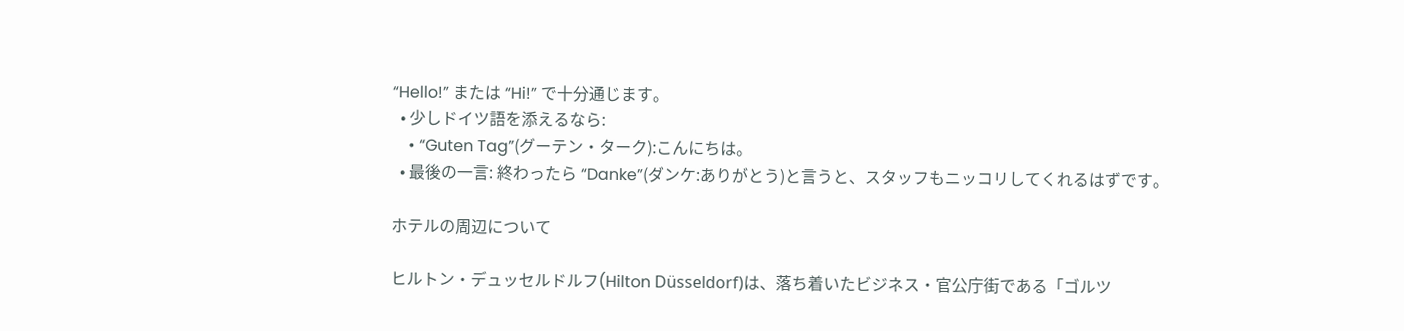“Hello!” または “Hi!” で十分通じます。
  • 少しドイツ語を添えるなら:
    • “Guten Tag”(グーテン・ターク):こんにちは。
  • 最後の一言: 終わったら “Danke”(ダンケ:ありがとう)と言うと、スタッフもニッコリしてくれるはずです。

ホテルの周辺について

ヒルトン・デュッセルドルフ(Hilton Düsseldorf)は、落ち着いたビジネス・官公庁街である「ゴルツ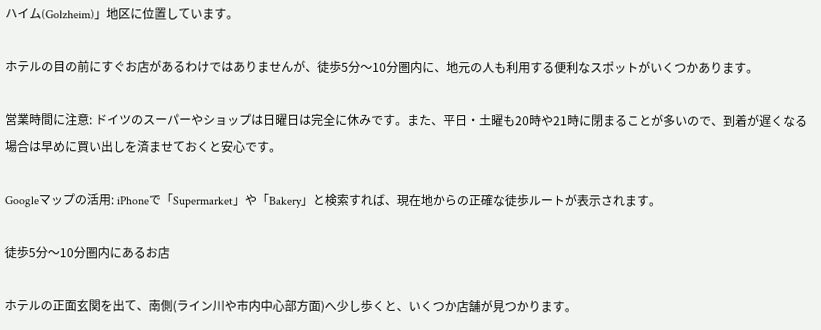ハイム(Golzheim)」地区に位置しています。

ホテルの目の前にすぐお店があるわけではありませんが、徒歩5分〜10分圏内に、地元の人も利用する便利なスポットがいくつかあります。

営業時間に注意: ドイツのスーパーやショップは日曜日は完全に休みです。また、平日・土曜も20時や21時に閉まることが多いので、到着が遅くなる場合は早めに買い出しを済ませておくと安心です。

Googleマップの活用: iPhoneで「Supermarket」や「Bakery」と検索すれば、現在地からの正確な徒歩ルートが表示されます。

徒歩5分〜10分圏内にあるお店

ホテルの正面玄関を出て、南側(ライン川や市内中心部方面)へ少し歩くと、いくつか店舗が見つかります。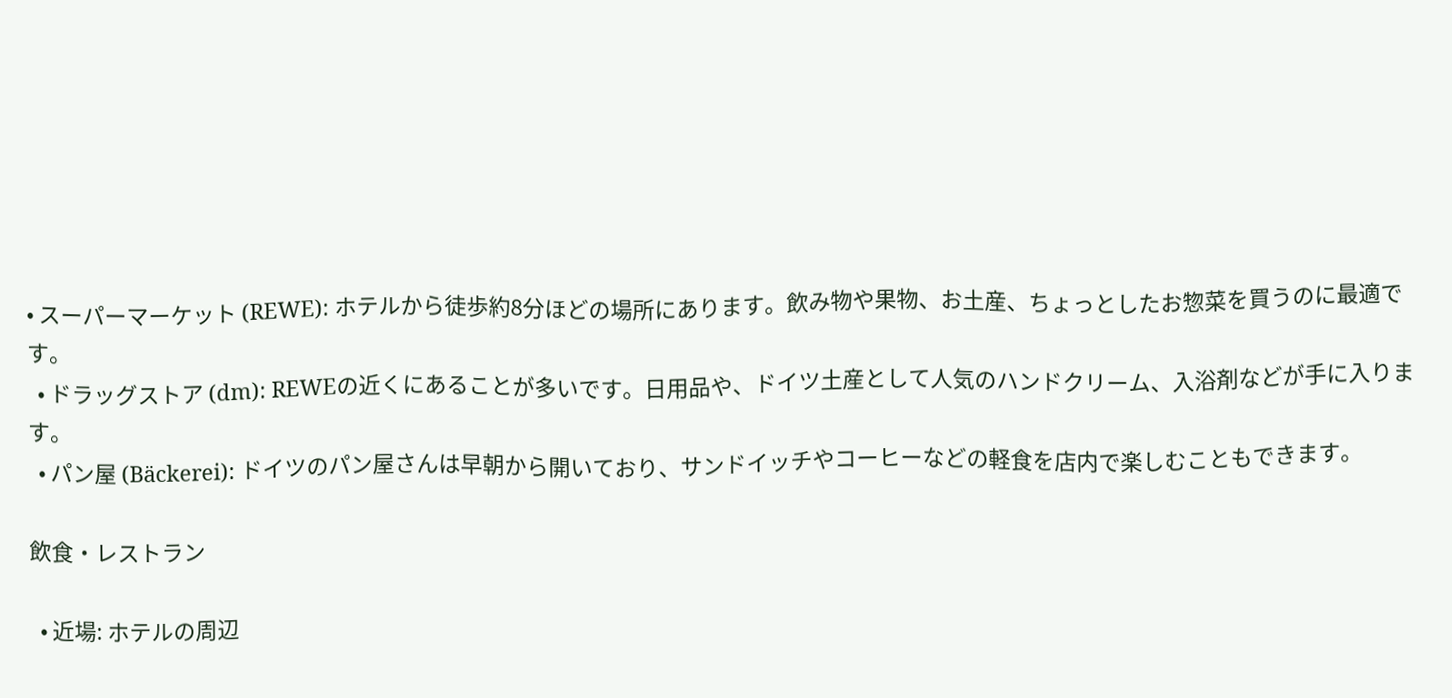• スーパーマーケット (REWE): ホテルから徒歩約8分ほどの場所にあります。飲み物や果物、お土産、ちょっとしたお惣菜を買うのに最適です。
  • ドラッグストア (dm): REWEの近くにあることが多いです。日用品や、ドイツ土産として人気のハンドクリーム、入浴剤などが手に入ります。
  • パン屋 (Bäckerei): ドイツのパン屋さんは早朝から開いており、サンドイッチやコーヒーなどの軽食を店内で楽しむこともできます。

飲食・レストラン

  • 近場: ホテルの周辺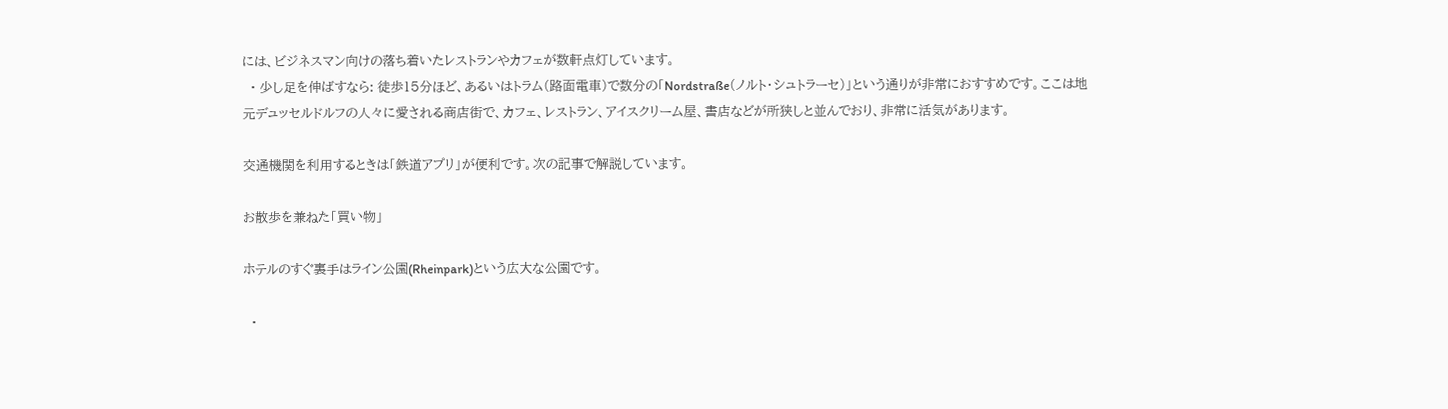には、ビジネスマン向けの落ち着いたレストランやカフェが数軒点灯しています。
  • 少し足を伸ばすなら: 徒歩15分ほど、あるいはトラム(路面電車)で数分の「Nordstraße(ノルト・シュトラーセ)」という通りが非常におすすめです。ここは地元デュッセルドルフの人々に愛される商店街で、カフェ、レストラン、アイスクリーム屋、書店などが所狭しと並んでおり、非常に活気があります。

交通機関を利用するときは「鉄道アプリ」が便利です。次の記事で解説しています。

お散歩を兼ねた「買い物」

ホテルのすぐ裏手はライン公園(Rheinpark)という広大な公園です。

  •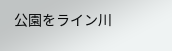公園をライン川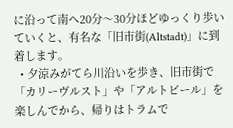に沿って南へ20分〜30分ほどゆっくり歩いていくと、有名な「旧市街(Altstadt)」に到着します。
  • 夕涼みがてら川沿いを歩き、旧市街で「カリーヴルスト」や「アルトビール」を楽しんでから、帰りはトラムで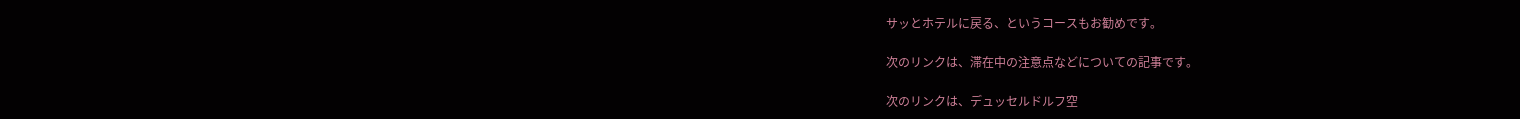サッとホテルに戻る、というコースもお勧めです。

次のリンクは、滞在中の注意点などについての記事です。

次のリンクは、デュッセルドルフ空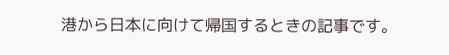港から日本に向けて帰国するときの記事です。